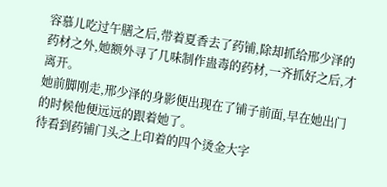容慕儿吃过午膳之后,带着夏香去了药铺,除却抓给邢少泽的药材之外,她额外寻了几味制作蛊毒的药材,一齐抓好之后,才离开。
她前脚刚走,邢少泽的身影便出现在了铺子前面,早在她出门的时候他便远远的跟着她了。
待看到药铺门头之上印着的四个烫金大字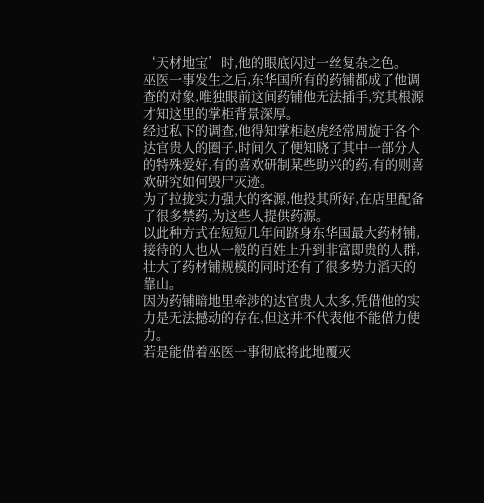‘天材地宝’时,他的眼底闪过一丝复杂之色。
巫医一事发生之后,东华国所有的药铺都成了他调查的对象,唯独眼前这间药铺他无法插手,究其根源才知这里的掌柜背景深厚。
经过私下的调查,他得知掌柜赵虎经常周旋于各个达官贵人的圈子,时间久了便知晓了其中一部分人的特殊爱好,有的喜欢研制某些助兴的药,有的则喜欢研究如何毁尸灭迹。
为了拉拢实力强大的客源,他投其所好,在店里配备了很多禁药,为这些人提供药源。
以此种方式在短短几年间跻身东华国最大药材铺,接待的人也从一般的百姓上升到非富即贵的人群,壮大了药材铺规模的同时还有了很多势力滔天的靠山。
因为药铺暗地里牵涉的达官贵人太多,凭借他的实力是无法撼动的存在,但这并不代表他不能借力使力。
若是能借着巫医一事彻底将此地覆灭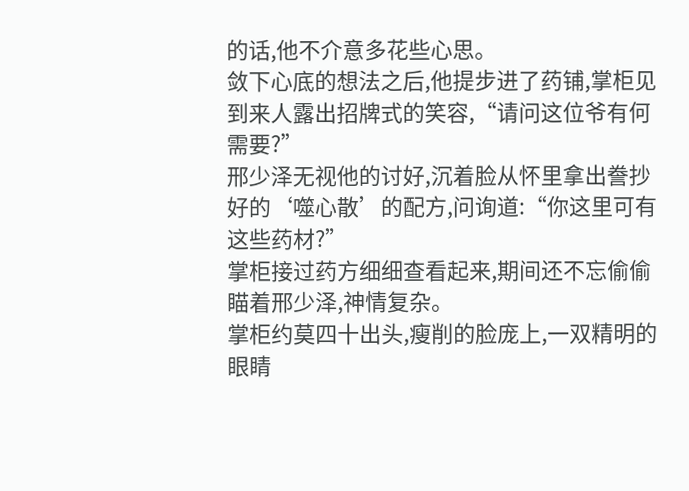的话,他不介意多花些心思。
敛下心底的想法之后,他提步进了药铺,掌柜见到来人露出招牌式的笑容,“请问这位爷有何需要?”
邢少泽无视他的讨好,沉着脸从怀里拿出誊抄好的‘噬心散’的配方,问询道:“你这里可有这些药材?”
掌柜接过药方细细查看起来,期间还不忘偷偷瞄着邢少泽,神情复杂。
掌柜约莫四十出头,瘦削的脸庞上,一双精明的眼睛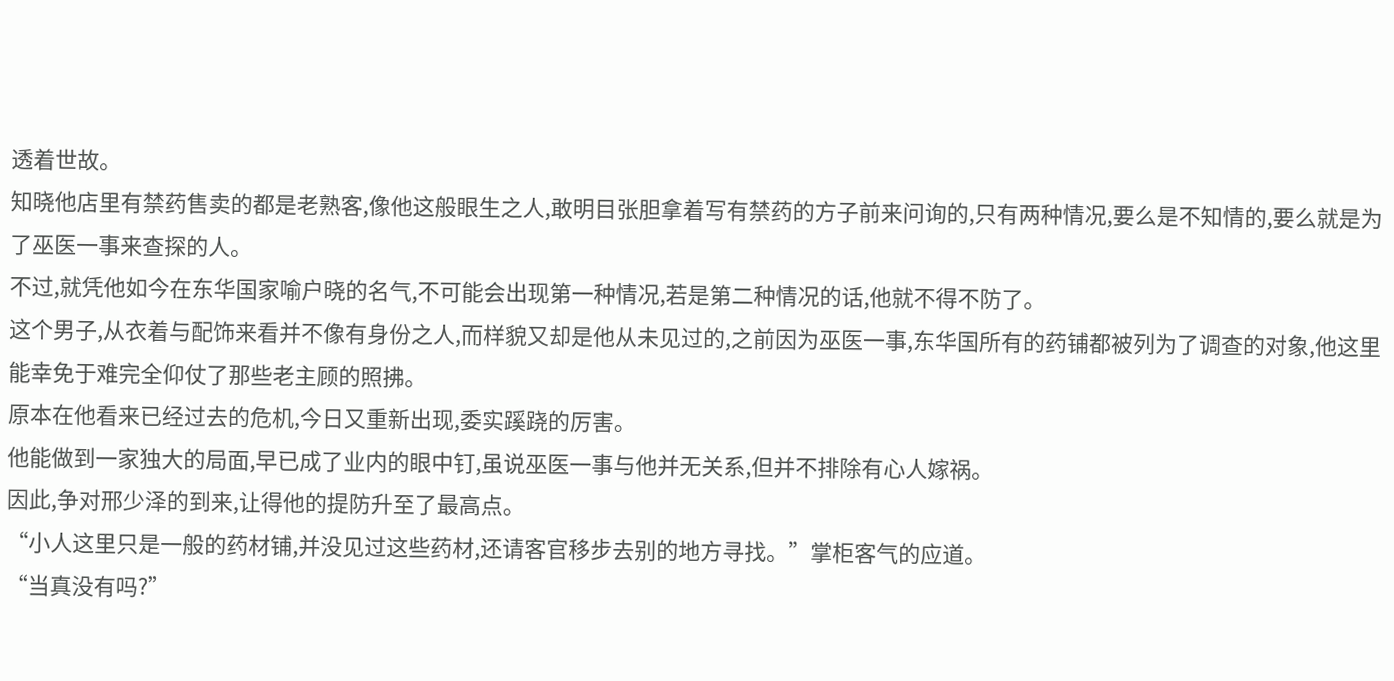透着世故。
知晓他店里有禁药售卖的都是老熟客,像他这般眼生之人,敢明目张胆拿着写有禁药的方子前来问询的,只有两种情况,要么是不知情的,要么就是为了巫医一事来查探的人。
不过,就凭他如今在东华国家喻户晓的名气,不可能会出现第一种情况,若是第二种情况的话,他就不得不防了。
这个男子,从衣着与配饰来看并不像有身份之人,而样貌又却是他从未见过的,之前因为巫医一事,东华国所有的药铺都被列为了调查的对象,他这里能幸免于难完全仰仗了那些老主顾的照拂。
原本在他看来已经过去的危机,今日又重新出现,委实蹊跷的厉害。
他能做到一家独大的局面,早已成了业内的眼中钉,虽说巫医一事与他并无关系,但并不排除有心人嫁祸。
因此,争对邢少泽的到来,让得他的提防升至了最高点。
“小人这里只是一般的药材铺,并没见过这些药材,还请客官移步去别的地方寻找。”掌柜客气的应道。
“当真没有吗?”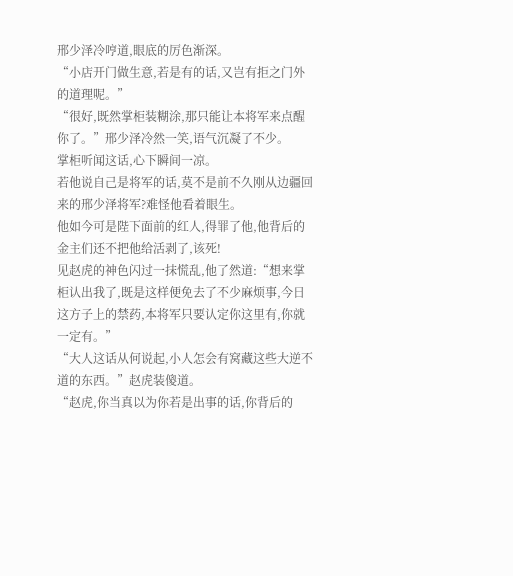邢少泽冷哼道,眼底的厉色渐深。
“小店开门做生意,若是有的话,又岂有拒之门外的道理呢。”
“很好,既然掌柜装糊涂,那只能让本将军来点醒你了。”邢少泽冷然一笑,语气沉凝了不少。
掌柜听闻这话,心下瞬间一凉。
若他说自己是将军的话,莫不是前不久刚从边疆回来的邢少泽将军?难怪他看着眼生。
他如今可是陛下面前的红人,得罪了他,他背后的金主们还不把他给活剥了,该死!
见赵虎的神色闪过一抹慌乱,他了然道:“想来掌柜认出我了,既是这样便免去了不少麻烦事,今日这方子上的禁药,本将军只要认定你这里有,你就一定有。”
“大人这话从何说起,小人怎会有窝藏这些大逆不道的东西。”赵虎装傻道。
“赵虎,你当真以为你若是出事的话,你背后的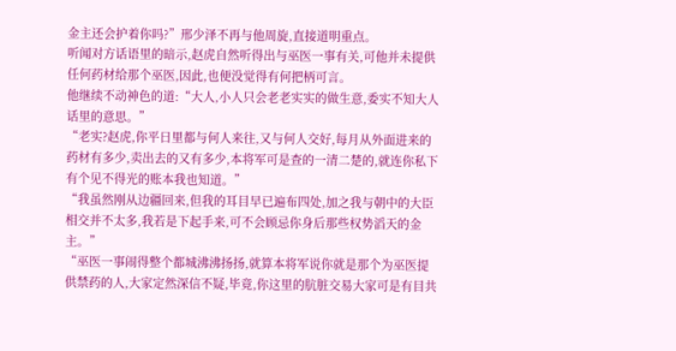金主还会护着你吗?”邢少泽不再与他周旋,直接道明重点。
听闻对方话语里的暗示,赵虎自然听得出与巫医一事有关,可他并未提供任何药材给那个巫医,因此,也便没觉得有何把柄可言。
他继续不动神色的道:“大人,小人只会老老实实的做生意,委实不知大人话里的意思。”
“老实?赵虎,你平日里都与何人来往,又与何人交好,每月从外面进来的药材有多少,卖出去的又有多少,本将军可是查的一清二楚的,就连你私下有个见不得光的账本我也知道。”
“我虽然刚从边疆回来,但我的耳目早已遍布四处,加之我与朝中的大臣相交并不太多,我若是下起手来,可不会顾忌你身后那些权势滔天的金主。”
“巫医一事闹得整个都城沸沸扬扬,就算本将军说你就是那个为巫医提供禁药的人,大家定然深信不疑,毕竟,你这里的肮脏交易大家可是有目共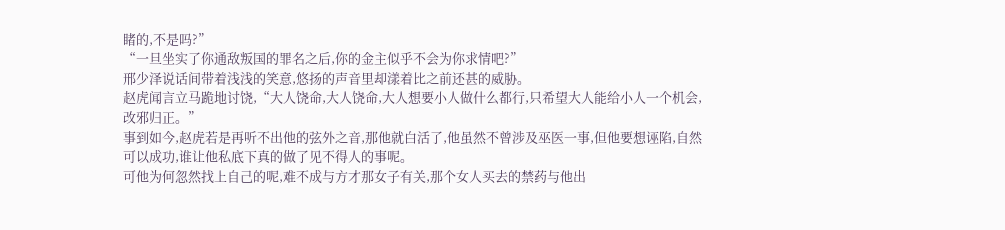睹的,不是吗?”
“一旦坐实了你通敌叛国的罪名之后,你的金主似乎不会为你求情吧?”
邢少泽说话间带着浅浅的笑意,悠扬的声音里却漾着比之前还甚的威胁。
赵虎闻言立马跪地讨饶,“大人饶命,大人饶命,大人想要小人做什么都行,只希望大人能给小人一个机会,改邪归正。”
事到如今,赵虎若是再听不出他的弦外之音,那他就白活了,他虽然不曾涉及巫医一事,但他要想诬陷,自然可以成功,谁让他私底下真的做了见不得人的事呢。
可他为何忽然找上自己的呢,难不成与方才那女子有关,那个女人买去的禁药与他出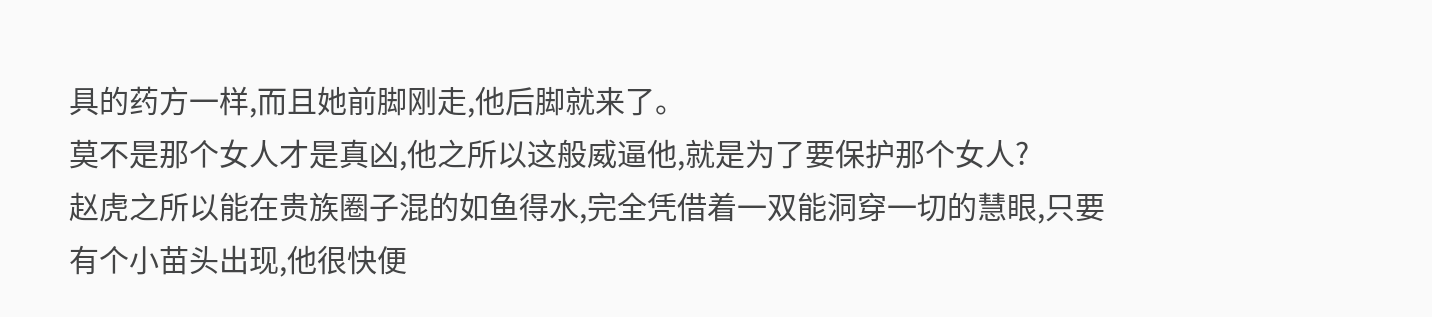具的药方一样,而且她前脚刚走,他后脚就来了。
莫不是那个女人才是真凶,他之所以这般威逼他,就是为了要保护那个女人?
赵虎之所以能在贵族圈子混的如鱼得水,完全凭借着一双能洞穿一切的慧眼,只要有个小苗头出现,他很快便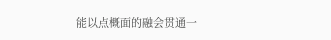能以点概面的融会贯通一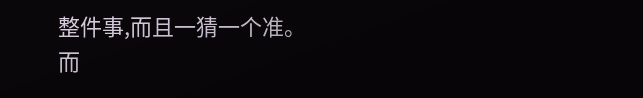整件事,而且一猜一个准。
而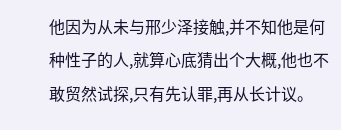他因为从未与邢少泽接触,并不知他是何种性子的人,就算心底猜出个大概,他也不敢贸然试探,只有先认罪,再从长计议。